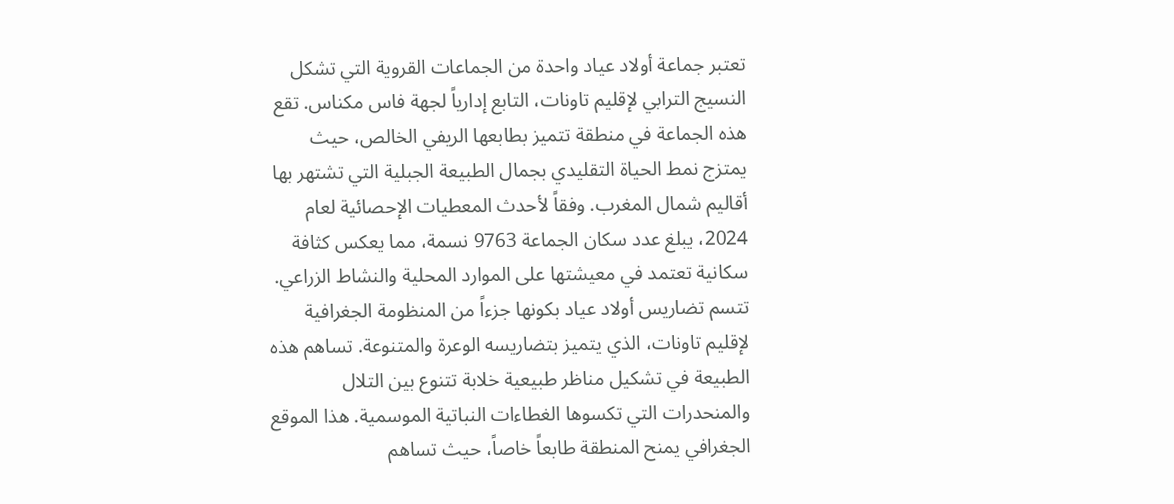تعتبر جماعة أولاد عياد واحدة من الجماعات القروية التي تشكل النسيج الترابي لإقليم تاونات، التابع إدارياً لجهة فاس مكناس. تقع هذه الجماعة في منطقة تتميز بطابعها الريفي الخالص، حيث يمتزج نمط الحياة التقليدي بجمال الطبيعة الجبلية التي تشتهر بها أقاليم شمال المغرب. وفقاً لأحدث المعطيات الإحصائية لعام 2024، يبلغ عدد سكان الجماعة 9763 نسمة، مما يعكس كثافة سكانية تعتمد في معيشتها على الموارد المحلية والنشاط الزراعي.
تتسم تضاريس أولاد عياد بكونها جزءاً من المنظومة الجغرافية لإقليم تاونات، الذي يتميز بتضاريسه الوعرة والمتنوعة. تساهم هذه الطبيعة في تشكيل مناظر طبيعية خلابة تتنوع بين التلال والمنحدرات التي تكسوها الغطاءات النباتية الموسمية. هذا الموقع الجغرافي يمنح المنطقة طابعاً خاصاً، حيث تساهم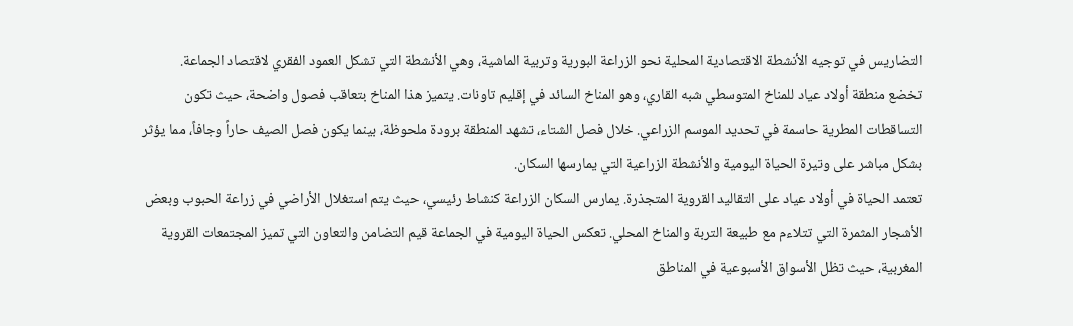التضاريس في توجيه الأنشطة الاقتصادية المحلية نحو الزراعة البورية وتربية الماشية، وهي الأنشطة التي تشكل العمود الفقري لاقتصاد الجماعة.
تخضع منطقة أولاد عياد للمناخ المتوسطي شبه القاري، وهو المناخ السائد في إقليم تاونات. يتميز هذا المناخ بتعاقب فصول واضحة، حيث تكون التساقطات المطرية حاسمة في تحديد الموسم الزراعي. خلال فصل الشتاء، تشهد المنطقة برودة ملحوظة، بينما يكون فصل الصيف حاراً وجافاً، مما يؤثر بشكل مباشر على وتيرة الحياة اليومية والأنشطة الزراعية التي يمارسها السكان.
تعتمد الحياة في أولاد عياد على التقاليد القروية المتجذرة. يمارس السكان الزراعة كنشاط رئيسي، حيث يتم استغلال الأراضي في زراعة الحبوب وبعض الأشجار المثمرة التي تتلاءم مع طبيعة التربة والمناخ المحلي. تعكس الحياة اليومية في الجماعة قيم التضامن والتعاون التي تميز المجتمعات القروية المغربية، حيث تظل الأسواق الأسبوعية في المناطق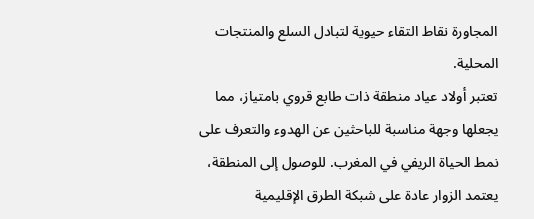المجاورة نقاط التقاء حيوية لتبادل السلع والمنتجات المحلية.
تعتبر أولاد عياد منطقة ذات طابع قروي بامتياز، مما يجعلها وجهة مناسبة للباحثين عن الهدوء والتعرف على نمط الحياة الريفي في المغرب. للوصول إلى المنطقة، يعتمد الزوار عادة على شبكة الطرق الإقليمية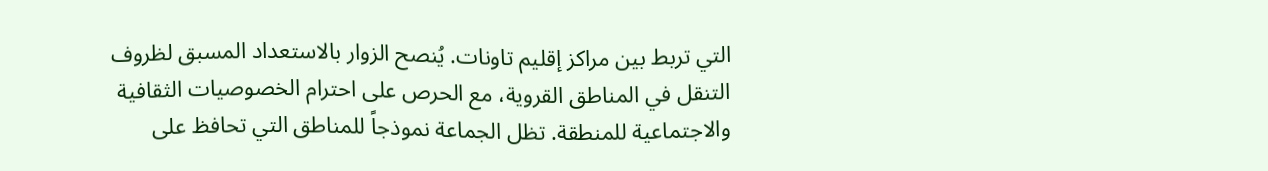التي تربط بين مراكز إقليم تاونات. يُنصح الزوار بالاستعداد المسبق لظروف التنقل في المناطق القروية، مع الحرص على احترام الخصوصيات الثقافية والاجتماعية للمنطقة. تظل الجماعة نموذجاً للمناطق التي تحافظ على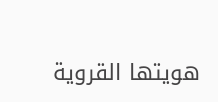هويتها القروية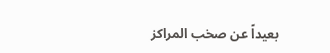بعيداً عن صخب المراكز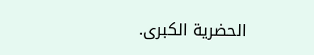الحضرية الكبرى.